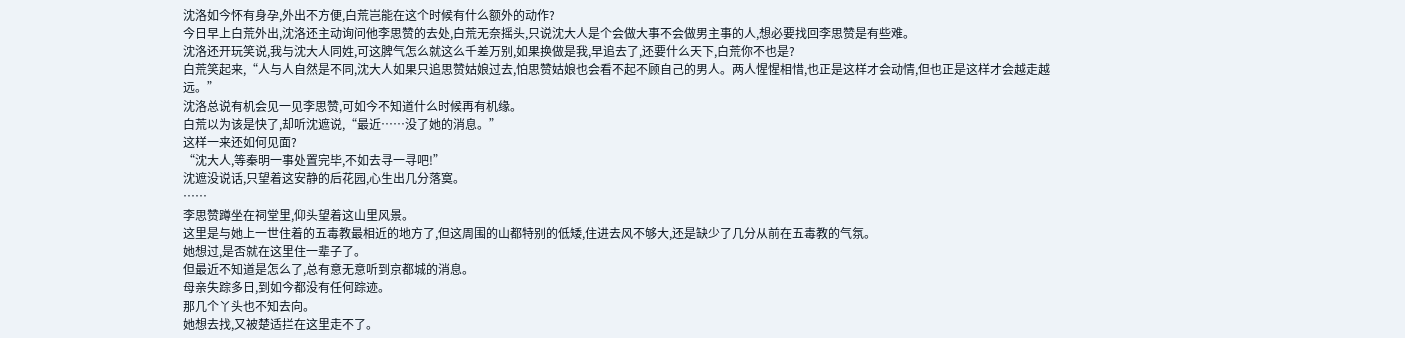沈洛如今怀有身孕,外出不方便,白荒岂能在这个时候有什么额外的动作?
今日早上白荒外出,沈洛还主动询问他李思赞的去处,白荒无奈摇头,只说沈大人是个会做大事不会做男主事的人,想必要找回李思赞是有些难。
沈洛还开玩笑说,我与沈大人同姓,可这脾气怎么就这么千差万别,如果换做是我,早追去了,还要什么天下,白荒你不也是?
白荒笑起来,“人与人自然是不同,沈大人如果只追思赞姑娘过去,怕思赞姑娘也会看不起不顾自己的男人。两人惺惺相惜,也正是这样才会动情,但也正是这样才会越走越远。”
沈洛总说有机会见一见李思赞,可如今不知道什么时候再有机缘。
白荒以为该是快了,却听沈遮说,“最近……没了她的消息。”
这样一来还如何见面?
“沈大人,等秦明一事处置完毕,不如去寻一寻吧!”
沈遮没说话,只望着这安静的后花园,心生出几分落寞。
……
李思赞蹲坐在祠堂里,仰头望着这山里风景。
这里是与她上一世住着的五毒教最相近的地方了,但这周围的山都特别的低矮,住进去风不够大,还是缺少了几分从前在五毒教的气氛。
她想过,是否就在这里住一辈子了。
但最近不知道是怎么了,总有意无意听到京都城的消息。
母亲失踪多日,到如今都没有任何踪迹。
那几个丫头也不知去向。
她想去找,又被楚适拦在这里走不了。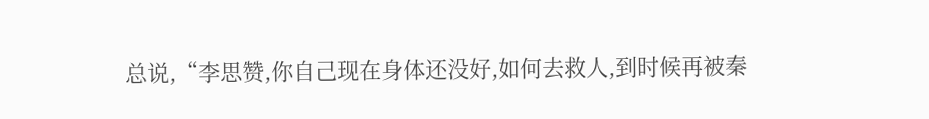总说,“李思赞,你自己现在身体还没好,如何去救人,到时候再被秦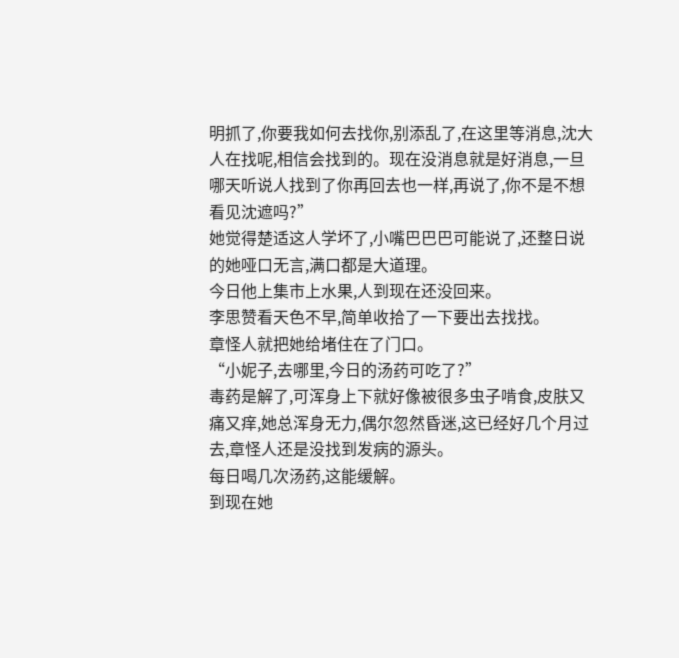明抓了,你要我如何去找你,别添乱了,在这里等消息,沈大人在找呢,相信会找到的。现在没消息就是好消息,一旦哪天听说人找到了你再回去也一样,再说了,你不是不想看见沈遮吗?”
她觉得楚适这人学坏了,小嘴巴巴巴可能说了,还整日说的她哑口无言,满口都是大道理。
今日他上集市上水果,人到现在还没回来。
李思赞看天色不早,简单收拾了一下要出去找找。
章怪人就把她给堵住在了门口。
“小妮子,去哪里,今日的汤药可吃了?”
毒药是解了,可浑身上下就好像被很多虫子啃食,皮肤又痛又痒,她总浑身无力,偶尔忽然昏迷,这已经好几个月过去,章怪人还是没找到发病的源头。
每日喝几次汤药,这能缓解。
到现在她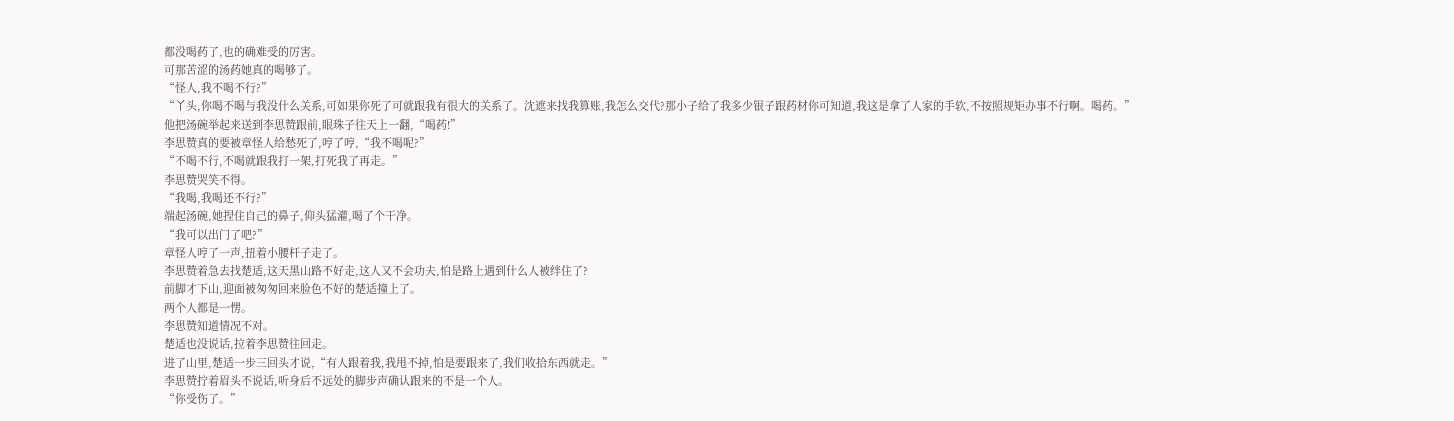都没喝药了,也的确难受的厉害。
可那苦涩的汤药她真的喝够了。
“怪人,我不喝不行?”
“丫头,你喝不喝与我没什么关系,可如果你死了可就跟我有很大的关系了。沈遮来找我算账,我怎么交代?那小子给了我多少银子跟药材你可知道,我这是拿了人家的手软,不按照规矩办事不行啊。喝药。”
他把汤碗举起来送到李思赞跟前,眼珠子往天上一翻,“喝药!”
李思赞真的要被章怪人给愁死了,哼了哼,“我不喝呢?”
“不喝不行,不喝就跟我打一架,打死我了再走。”
李思赞哭笑不得。
“我喝,我喝还不行?”
端起汤碗,她捏住自己的鼻子,仰头猛灌,喝了个干净。
“我可以出门了吧?”
章怪人哼了一声,扭着小腰杆子走了。
李思赞着急去找楚适,这天黑山路不好走,这人又不会功夫,怕是路上遇到什么人被绊住了?
前脚才下山,迎面被匆匆回来脸色不好的楚适撞上了。
两个人都是一愣。
李思赞知道情况不对。
楚适也没说话,拉着李思赞往回走。
进了山里,楚适一步三回头才说,“有人跟着我,我甩不掉,怕是要跟来了,我们收拾东西就走。”
李思赞拧着眉头不说话,听身后不远处的脚步声确认跟来的不是一个人。
“你受伤了。”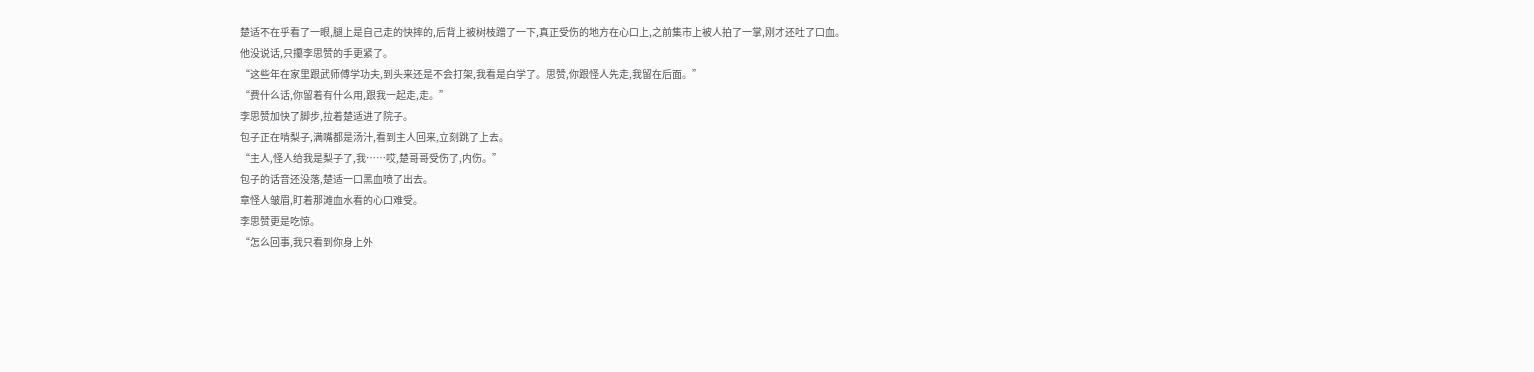楚适不在乎看了一眼,腿上是自己走的快摔的,后背上被树枝蹭了一下,真正受伤的地方在心口上,之前集市上被人拍了一掌,刚才还吐了口血。
他没说话,只攥李思赞的手更紧了。
“这些年在家里跟武师傅学功夫,到头来还是不会打架,我看是白学了。思赞,你跟怪人先走,我留在后面。”
“费什么话,你留着有什么用,跟我一起走,走。”
李思赞加快了脚步,拉着楚适进了院子。
包子正在啃梨子,满嘴都是汤汁,看到主人回来,立刻跳了上去。
“主人,怪人给我是梨子了,我……哎,楚哥哥受伤了,内伤。”
包子的话音还没落,楚适一口黑血喷了出去。
章怪人皱眉,盯着那滩血水看的心口难受。
李思赞更是吃惊。
“怎么回事,我只看到你身上外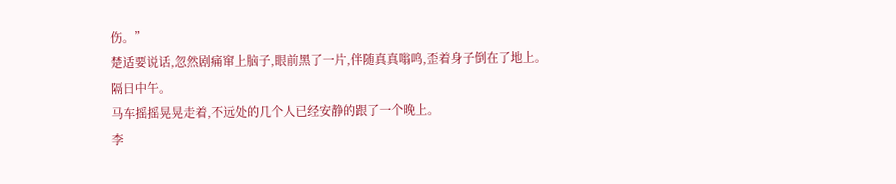伤。”
楚适要说话,忽然剧痛窜上脑子,眼前黑了一片,伴随真真嗡鸣,歪着身子倒在了地上。
隔日中午。
马车摇摇晃晃走着,不远处的几个人已经安静的跟了一个晚上。
李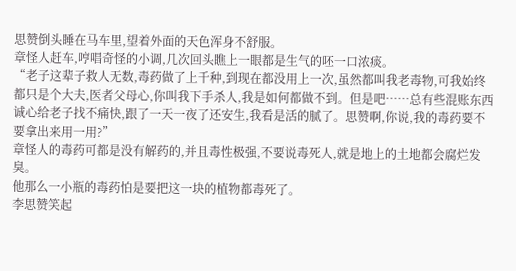思赞倒头睡在马车里,望着外面的天色浑身不舒服。
章怪人赶车,哼唱奇怪的小调,几次回头瞧上一眼都是生气的呸一口浓痰。
“老子这辈子救人无数,毒药做了上千种,到现在都没用上一次,虽然都叫我老毒物,可我始终都只是个大夫,医者父母心,你叫我下手杀人,我是如何都做不到。但是吧……总有些混账东西诚心给老子找不痛快,跟了一天一夜了还安生,我看是活的腻了。思赞啊,你说,我的毒药要不要拿出来用一用?”
章怪人的毒药可都是没有解药的,并且毒性极强,不要说毒死人,就是地上的土地都会腐烂发臭。
他那么一小瓶的毒药怕是要把这一块的植物都毒死了。
李思赞笑起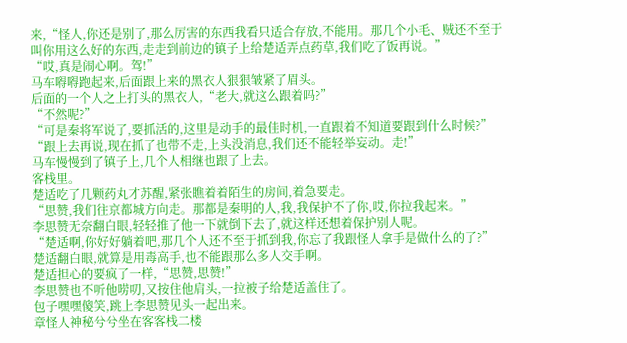来,“怪人,你还是别了,那么厉害的东西我看只适合存放,不能用。那几个小毛、贼还不至于叫你用这么好的东西,走走到前边的镇子上给楚适弄点药草,我们吃了饭再说。”
“哎,真是闹心啊。驾!”
马车嘚嘚跑起来,后面跟上来的黑衣人狠狠皱紧了眉头。
后面的一个人之上打头的黑衣人,“老大,就这么跟着吗?”
“不然呢?”
“可是秦将军说了,要抓活的,这里是动手的最佳时机,一直跟着不知道要跟到什么时候?”
“跟上去再说,现在抓了也带不走,上头没消息,我们还不能轻举妄动。走!”
马车慢慢到了镇子上,几个人相继也跟了上去。
客栈里。
楚适吃了几颗药丸才苏醒,紧张瞧着着陌生的房间,着急要走。
“思赞,我们往京都城方向走。那都是秦明的人,我,我保护不了你,哎,你拉我起来。”
李思赞无奈翻白眼,轻轻推了他一下就倒下去了,就这样还想着保护别人呢。
“楚适啊,你好好躺着吧,那几个人还不至于抓到我,你忘了我跟怪人拿手是做什么的了?”
楚适翻白眼,就算是用毒高手,也不能跟那么多人交手啊。
楚适担心的要疯了一样,“思赞,思赞!”
李思赞也不听他唠叨,又按住他肩头,一拉被子给楚适盖住了。
包子嘿嘿傻笑,跳上李思赞见头一起出来。
章怪人神秘兮兮坐在客客栈二楼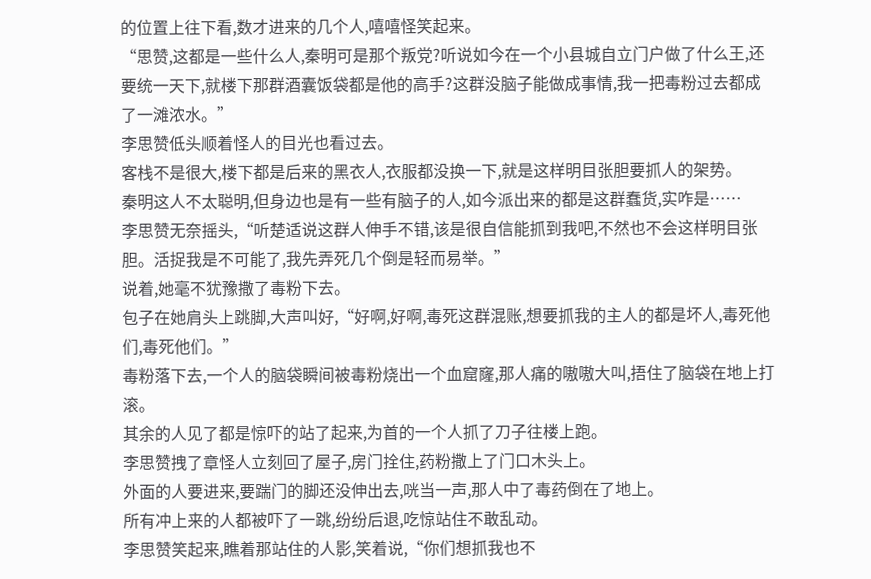的位置上往下看,数才进来的几个人,嘻嘻怪笑起来。
“思赞,这都是一些什么人,秦明可是那个叛党?听说如今在一个小县城自立门户做了什么王,还要统一天下,就楼下那群酒囊饭袋都是他的高手?这群没脑子能做成事情,我一把毒粉过去都成了一滩浓水。”
李思赞低头顺着怪人的目光也看过去。
客栈不是很大,楼下都是后来的黑衣人,衣服都没换一下,就是这样明目张胆要抓人的架势。
秦明这人不太聪明,但身边也是有一些有脑子的人,如今派出来的都是这群蠢货,实咋是……
李思赞无奈摇头,“听楚适说这群人伸手不错,该是很自信能抓到我吧,不然也不会这样明目张胆。活捉我是不可能了,我先弄死几个倒是轻而易举。”
说着,她毫不犹豫撒了毒粉下去。
包子在她肩头上跳脚,大声叫好,“好啊,好啊,毒死这群混账,想要抓我的主人的都是坏人,毒死他们,毒死他们。”
毒粉落下去,一个人的脑袋瞬间被毒粉烧出一个血窟窿,那人痛的嗷嗷大叫,捂住了脑袋在地上打滚。
其余的人见了都是惊吓的站了起来,为首的一个人抓了刀子往楼上跑。
李思赞拽了章怪人立刻回了屋子,房门拴住,药粉撒上了门口木头上。
外面的人要进来,要踹门的脚还没伸出去,咣当一声,那人中了毒药倒在了地上。
所有冲上来的人都被吓了一跳,纷纷后退,吃惊站住不敢乱动。
李思赞笑起来,瞧着那站住的人影,笑着说,“你们想抓我也不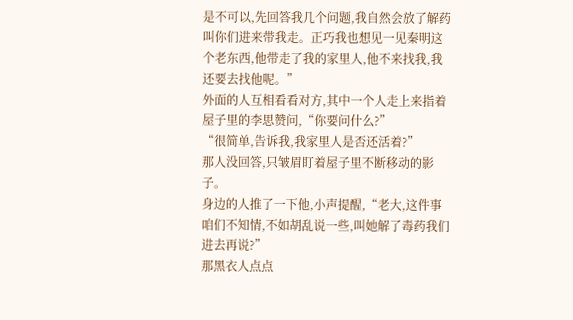是不可以,先回答我几个问题,我自然会放了解药叫你们进来带我走。正巧我也想见一见秦明这个老东西,他带走了我的家里人,他不来找我,我还要去找他呢。”
外面的人互相看看对方,其中一个人走上来指着屋子里的李思赞问,“你要问什么?”
“很简单,告诉我,我家里人是否还活着?”
那人没回答,只皱眉盯着屋子里不断移动的影子。
身边的人推了一下他,小声提醒,“老大,这件事咱们不知情,不如胡乱说一些,叫她解了毒药我们进去再说?”
那黑衣人点点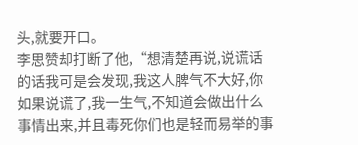头,就要开口。
李思赞却打断了他,“想清楚再说,说谎话的话我可是会发现,我这人脾气不大好,你如果说谎了,我一生气,不知道会做出什么事情出来,并且毒死你们也是轻而易举的事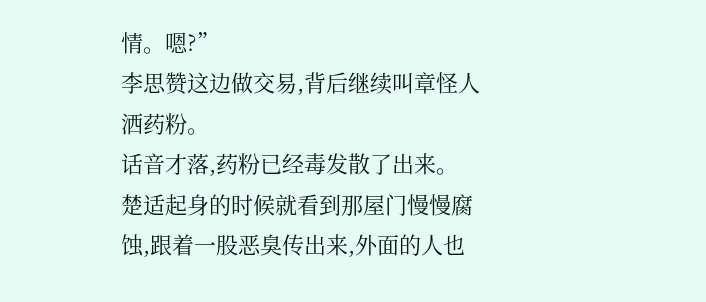情。嗯?”
李思赞这边做交易,背后继续叫章怪人洒药粉。
话音才落,药粉已经毒发散了出来。
楚适起身的时候就看到那屋门慢慢腐蚀,跟着一股恶臭传出来,外面的人也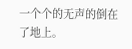一个个的无声的倒在了地上。